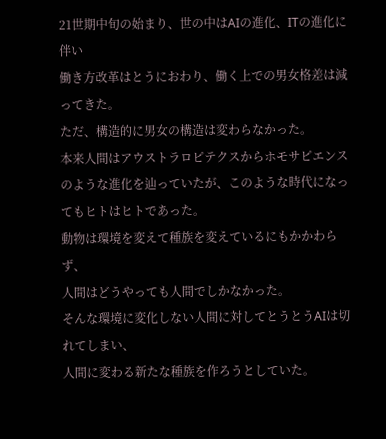21世期中旬の始まり、世の中はAIの進化、ITの進化に伴い
働き方改革はとうにおわり、働く上での男女格差は減ってきた。
ただ、構造的に男女の構造は変わらなかった。
本来人間はアウストラロピテクスからホモサピエンスのような進化を辿っていたが、このような時代になってもヒトはヒトであった。
動物は環境を変えて種族を変えているにもかかわらず、
人間はどうやっても人間でしかなかった。
そんな環境に変化しない人間に対してとうとうAIは切れてしまい、
人間に変わる新たな種族を作ろうとしていた。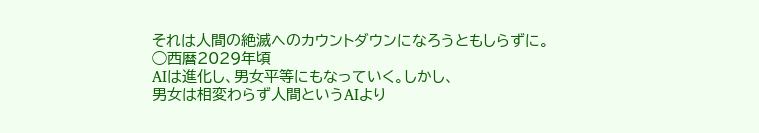それは人間の絶滅へのカウントダウンになろうともしらずに。
◯西暦2029年頃
AIは進化し、男女平等にもなっていく。しかし、
男女は相変わらず人間というAIより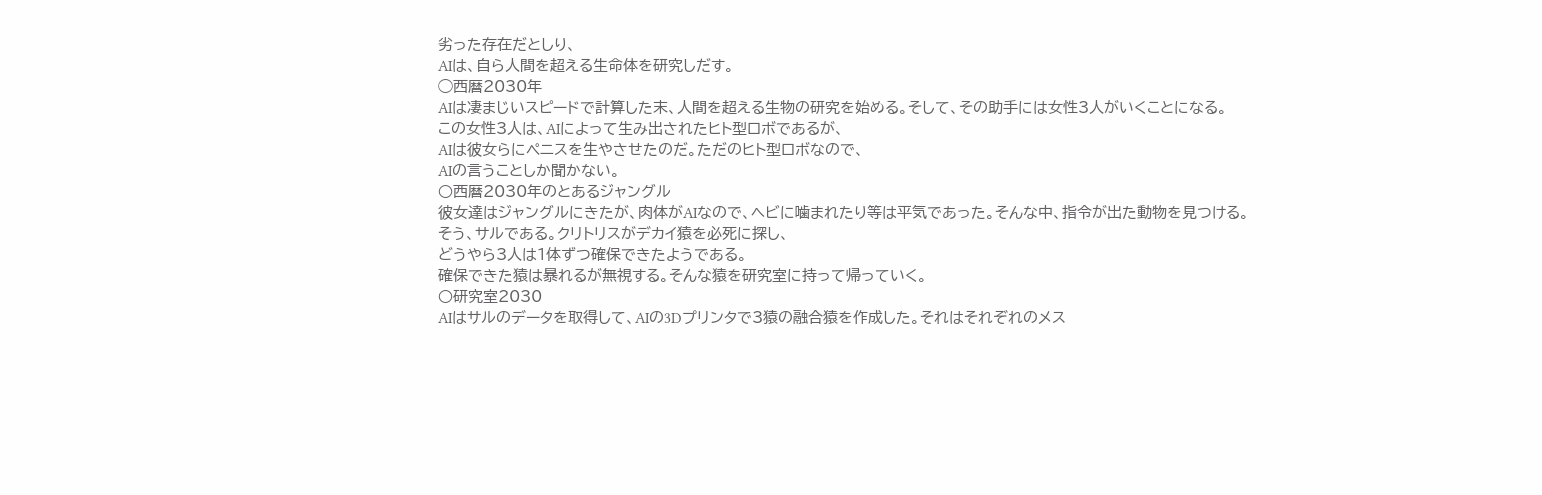劣った存在だとしり、
AIは、自ら人間を超える生命体を研究しだす。
◯西暦2030年
AIは凄まじいスピードで計算した末、人間を超える生物の研究を始める。そして、その助手には女性3人がいくことになる。
この女性3人は、AIによって生み出されたヒト型ロボであるが、
AIは彼女らにペニスを生やさせたのだ。ただのヒト型ロボなので、
AIの言うことしか聞かない。
○西暦2030年のとあるジャングル
彼女達はジャングルにきたが、肉体がAIなので、ヘビに噛まれたり等は平気であった。そんな中、指令が出た動物を見つける。
そう、サルである。クリトリスがデカイ猿を必死に探し、
どうやら3人は1体ずつ確保できたようである。
確保できた猿は暴れるが無視する。そんな猿を研究室に持って帰っていく。
○研究室2030
AIはサルのデータを取得して、AIの3Dプリンタで3猿の融合猿を作成した。それはそれぞれのメス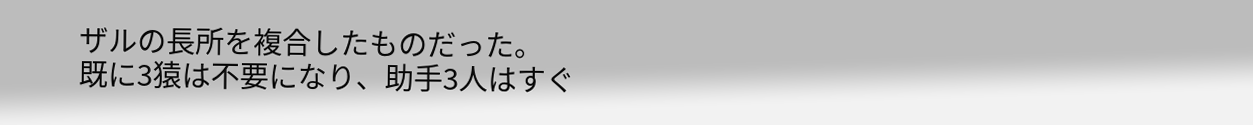ザルの長所を複合したものだった。
既に3猿は不要になり、助手3人はすぐ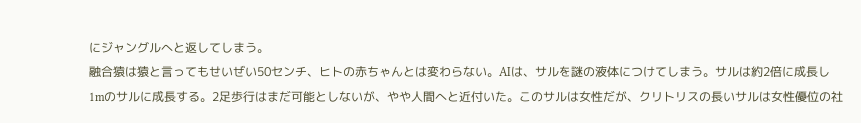にジャングルへと返してしまう。
融合猿は猿と言ってもせいぜい50センチ、ヒトの赤ちゃんとは変わらない。AIは、サルを謎の液体につけてしまう。サルは約2倍に成長し
1mのサルに成長する。2足歩行はまだ可能としないが、やや人間へと近付いた。このサルは女性だが、クリトリスの長いサルは女性優位の社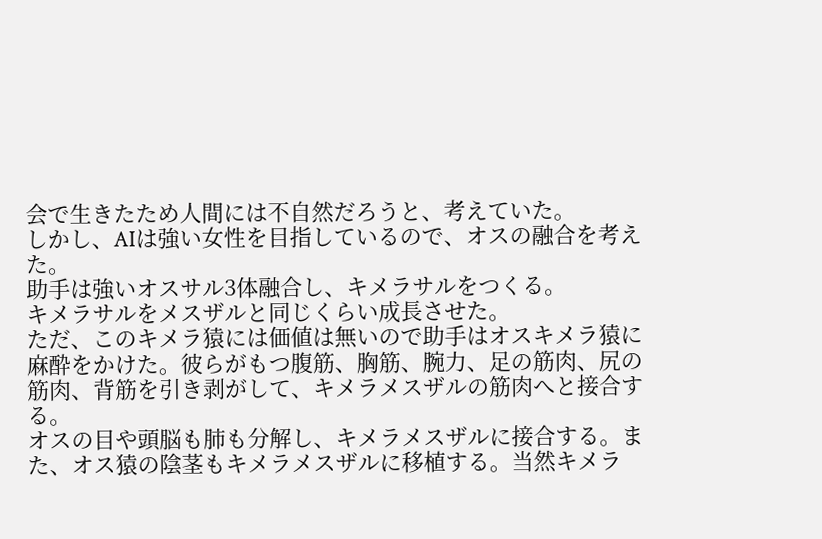会で生きたため人間には不自然だろうと、考えていた。
しかし、AIは強い女性を目指しているので、オスの融合を考えた。
助手は強いオスサル3体融合し、キメラサルをつくる。
キメラサルをメスザルと同じくらい成長させた。
ただ、このキメラ猿には価値は無いので助手はオスキメラ猿に麻酔をかけた。彼らがもつ腹筋、胸筋、腕力、足の筋肉、尻の筋肉、背筋を引き剥がして、キメラメスザルの筋肉へと接合する。
オスの目や頭脳も肺も分解し、キメラメスザルに接合する。また、オス猿の陰茎もキメラメスザルに移植する。当然キメラ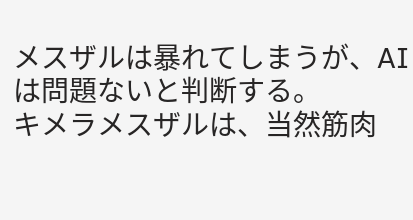メスザルは暴れてしまうが、AIは問題ないと判断する。
キメラメスザルは、当然筋肉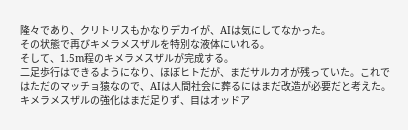隆々であり、クリトリスもかなりデカイが、AIは気にしてなかった。
その状態で再びキメラメスザルを特別な液体にいれる。
そして、1.5m程のキメラメスザルが完成する。
二足歩行はできるようになり、ほぼヒトだが、まだサルカオが残っていた。これではただのマッチョ猿なので、AIは人間社会に葬るにはまだ改造が必要だと考えた。
キメラメスザルの強化はまだ足りず、目はオッドア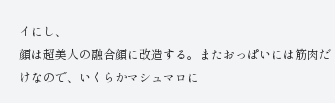イにし、
顔は超美人の融合顔に改造する。またおっぱいには筋肉だけなので、いくらかマシュマロに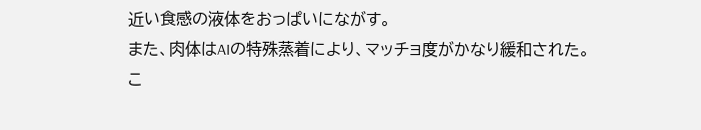近い食感の液体をおっぱいにながす。
また、肉体はAIの特殊蒸着により、マッチョ度がかなり緩和された。
こ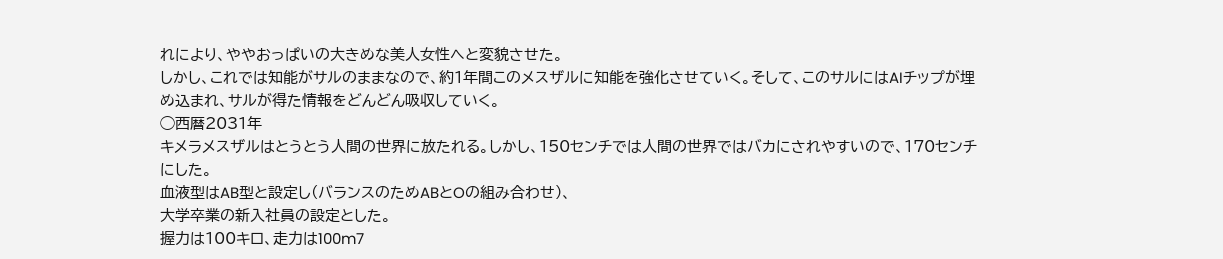れにより、ややおっぱいの大きめな美人女性へと変貌させた。
しかし、これでは知能がサルのままなので、約1年間このメスザルに知能を強化させていく。そして、このサルにはAIチップが埋め込まれ、サルが得た情報をどんどん吸収していく。
◯西暦2031年
キメラメスザルはとうとう人間の世界に放たれる。しかし、150センチでは人間の世界ではバカにされやすいので、170センチにした。
血液型はAB型と設定し(バランスのためABとOの組み合わせ)、
大学卒業の新入社員の設定とした。
握力は100キロ、走力は100m7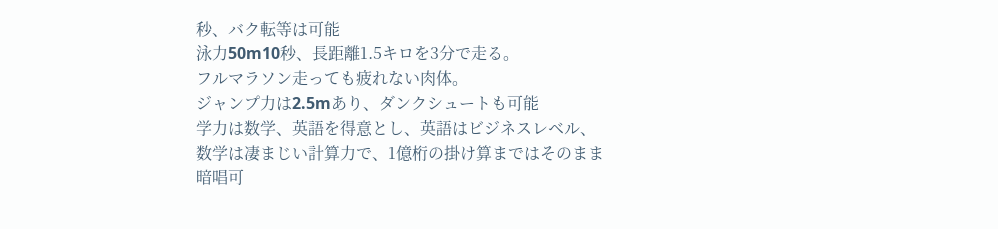秒、バク転等は可能
泳力50m10秒、長距離1.5キロを3分で走る。
フルマラソン走っても疲れない肉体。
ジャンプ力は2.5mあり、ダンクシュートも可能
学力は数学、英語を得意とし、英語はビジネスレベル、
数学は凄まじい計算力で、1億桁の掛け算まではそのまま暗唱可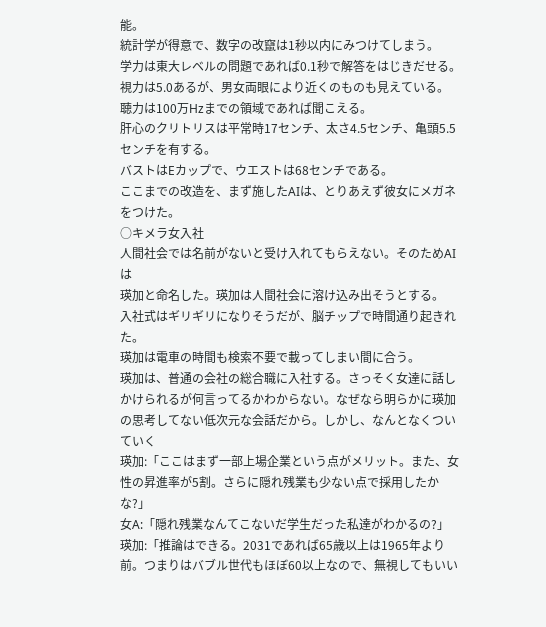能。
統計学が得意で、数字の改竄は1秒以内にみつけてしまう。
学力は東大レベルの問題であれば0.1秒で解答をはじきだせる。
視力は5.0あるが、男女両眼により近くのものも見えている。
聴力は100万Hzまでの領域であれば聞こえる。
肝心のクリトリスは平常時17センチ、太さ4.5センチ、亀頭5.5センチを有する。
バストはEカップで、ウエストは68センチである。
ここまでの改造を、まず施したAIは、とりあえず彼女にメガネをつけた。
○キメラ女入社
人間社会では名前がないと受け入れてもらえない。そのためAIは
瑛加と命名した。瑛加は人間社会に溶け込み出そうとする。
入社式はギリギリになりそうだが、脳チップで時間通り起きれた。
瑛加は電車の時間も検索不要で載ってしまい間に合う。
瑛加は、普通の会社の総合職に入社する。さっそく女達に話しかけられるが何言ってるかわからない。なぜなら明らかに瑛加の思考してない低次元な会話だから。しかし、なんとなくついていく
瑛加:「ここはまず一部上場企業という点がメリット。また、女性の昇進率が5割。さらに隠れ残業も少ない点で採用したかな?」
女A:「隠れ残業なんてこないだ学生だった私達がわかるの?」
瑛加:「推論はできる。2031であれば65歳以上は1965年より前。つまりはバブル世代もほぼ60以上なので、無視してもいい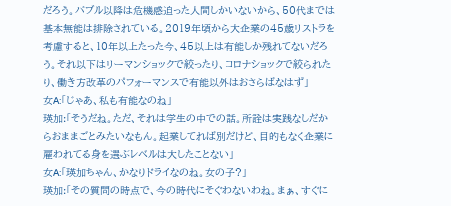だろう。バブル以降は危機感迫った人間しかいないから、50代までは基本無能は排除されている。2019年頃から大企業の45歳リストラを考慮すると、10年以上たった今、45以上は有能しか残れてないだろう。それ以下はリーマンショックで絞ったり、コロナショックで絞られたり、働き方改革のパフォーマンスで有能以外はおさらばなはず」
女A:「じゃあ、私も有能なのね」
瑛加:「そうだね。ただ、それは学生の中での話。所詮は実践なしだからおままごとみたいなもん。起業してれば別だけど、目的もなく企業に雇われてる身を選ぶレベルは大したことない」
女A:「瑛加ちゃん、かなりドライなのね。女の子?」
瑛加:「その質問の時点で、今の時代にそぐわないわね。まぁ、すぐに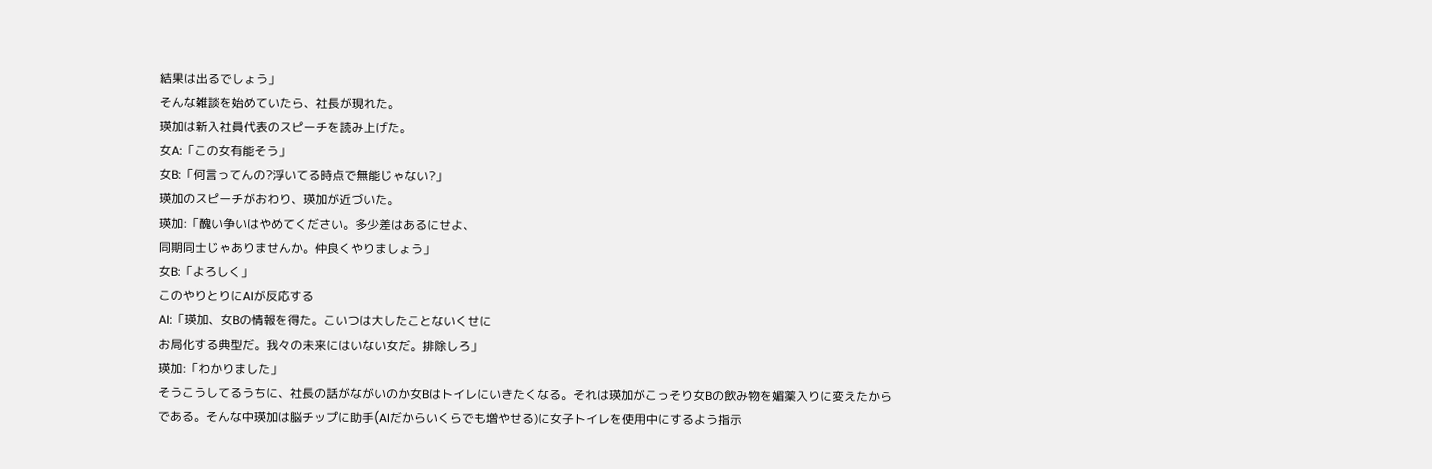結果は出るでしょう」
そんな雑談を始めていたら、社長が現れた。
瑛加は新入社員代表のスピーチを読み上げた。
女A:「この女有能そう」
女B:「何言ってんの?浮いてる時点で無能じゃない?」
瑛加のスピーチがおわり、瑛加が近づいた。
瑛加:「醜い争いはやめてください。多少差はあるにせよ、
同期同士じゃありませんか。仲良くやりましょう」
女B:「よろしく」
このやりとりにAIが反応する
AI:「瑛加、女Bの情報を得た。こいつは大したことないくせに
お局化する典型だ。我々の未来にはいない女だ。排除しろ」
瑛加:「わかりました」
そうこうしてるうちに、社長の話がながいのか女Bはトイレにいきたくなる。それは瑛加がこっそり女Bの飲み物を媚薬入りに変えたからである。そんな中瑛加は脳チップに助手(AIだからいくらでも増やせる)に女子トイレを使用中にするよう指示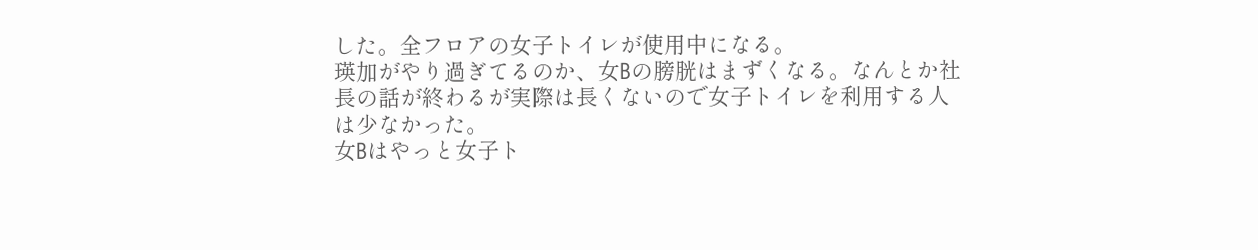した。全フロアの女子トイレが使用中になる。
瑛加がやり過ぎてるのか、女Bの膀胱はまずくなる。なんとか社長の話が終わるが実際は長くないので女子トイレを利用する人は少なかった。
女Bはやっと女子ト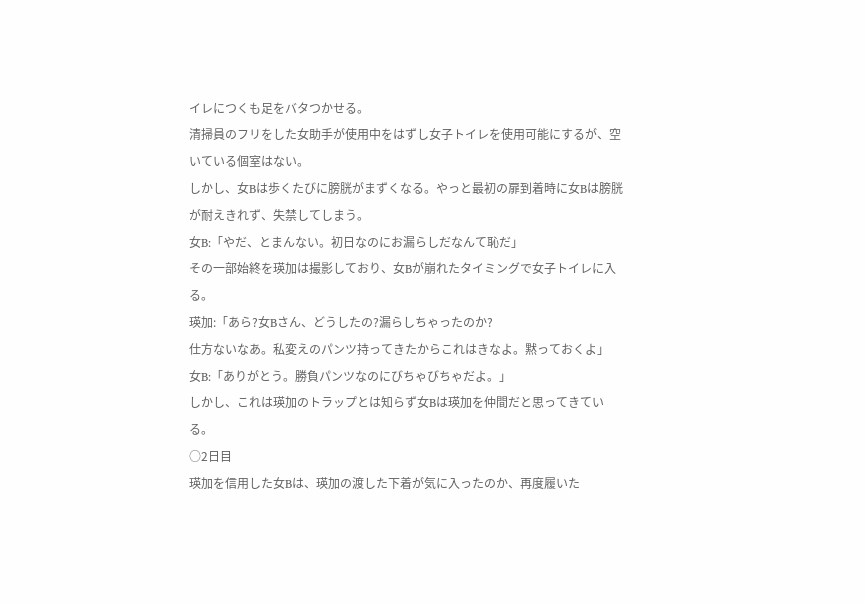イレにつくも足をバタつかせる。
清掃員のフリをした女助手が使用中をはずし女子トイレを使用可能にするが、空いている個室はない。
しかし、女Bは歩くたびに膀胱がまずくなる。やっと最初の扉到着時に女Bは膀胱が耐えきれず、失禁してしまう。
女B:「やだ、とまんない。初日なのにお漏らしだなんて恥だ」
その一部始終を瑛加は撮影しており、女Bが崩れたタイミングで女子トイレに入る。
瑛加:「あら?女Bさん、どうしたの?漏らしちゃったのか?
仕方ないなあ。私変えのパンツ持ってきたからこれはきなよ。黙っておくよ」
女B:「ありがとう。勝負パンツなのにびちゃびちゃだよ。」
しかし、これは瑛加のトラップとは知らず女Bは瑛加を仲間だと思ってきている。
○2日目
瑛加を信用した女Bは、瑛加の渡した下着が気に入ったのか、再度履いた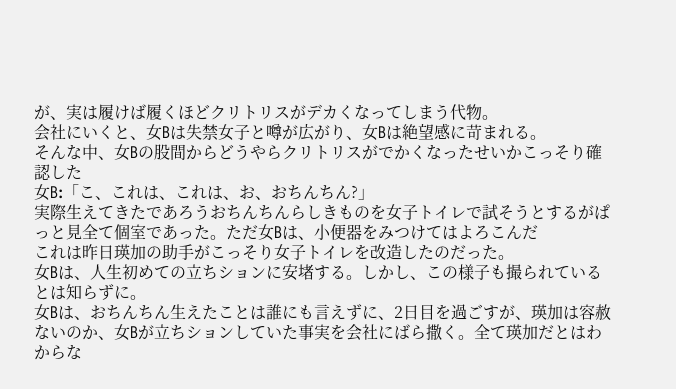が、実は履けば履くほどクリトリスがデカくなってしまう代物。
会社にいくと、女Bは失禁女子と噂が広がり、女Bは絶望感に苛まれる。
そんな中、女Bの股間からどうやらクリトリスがでかくなったせいかこっそり確認した
女B:「こ、これは、これは、お、おちんちん?」
実際生えてきたであろうおちんちんらしきものを女子トイレで試そうとするがぱっと見全て個室であった。ただ女Bは、小便器をみつけてはよろこんだ
これは昨日瑛加の助手がこっそり女子トイレを改造したのだった。
女Bは、人生初めての立ちションに安堵する。しかし、この様子も撮られているとは知らずに。
女Bは、おちんちん生えたことは誰にも言えずに、2日目を過ごすが、瑛加は容赦ないのか、女Bが立ちションしていた事実を会社にばら撒く。全て瑛加だとはわからな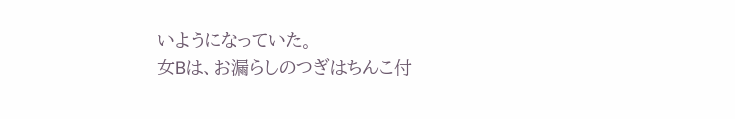いようになっていた。
女Bは、お漏らしのつぎはちんこ付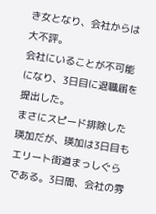き女となり、会社からは大不評。
会社にいることが不可能になり、3日目に退職届を提出した。
まさにスピード排除した瑛加だが、瑛加は3日目もエリート街道まっしぐらである。3日間、会社の雰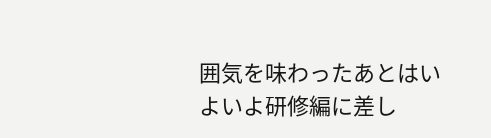囲気を味わったあとはいよいよ研修編に差し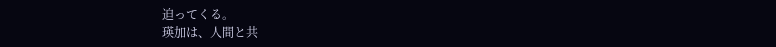迫ってくる。
瑛加は、人間と共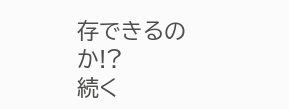存できるのか!?
続く